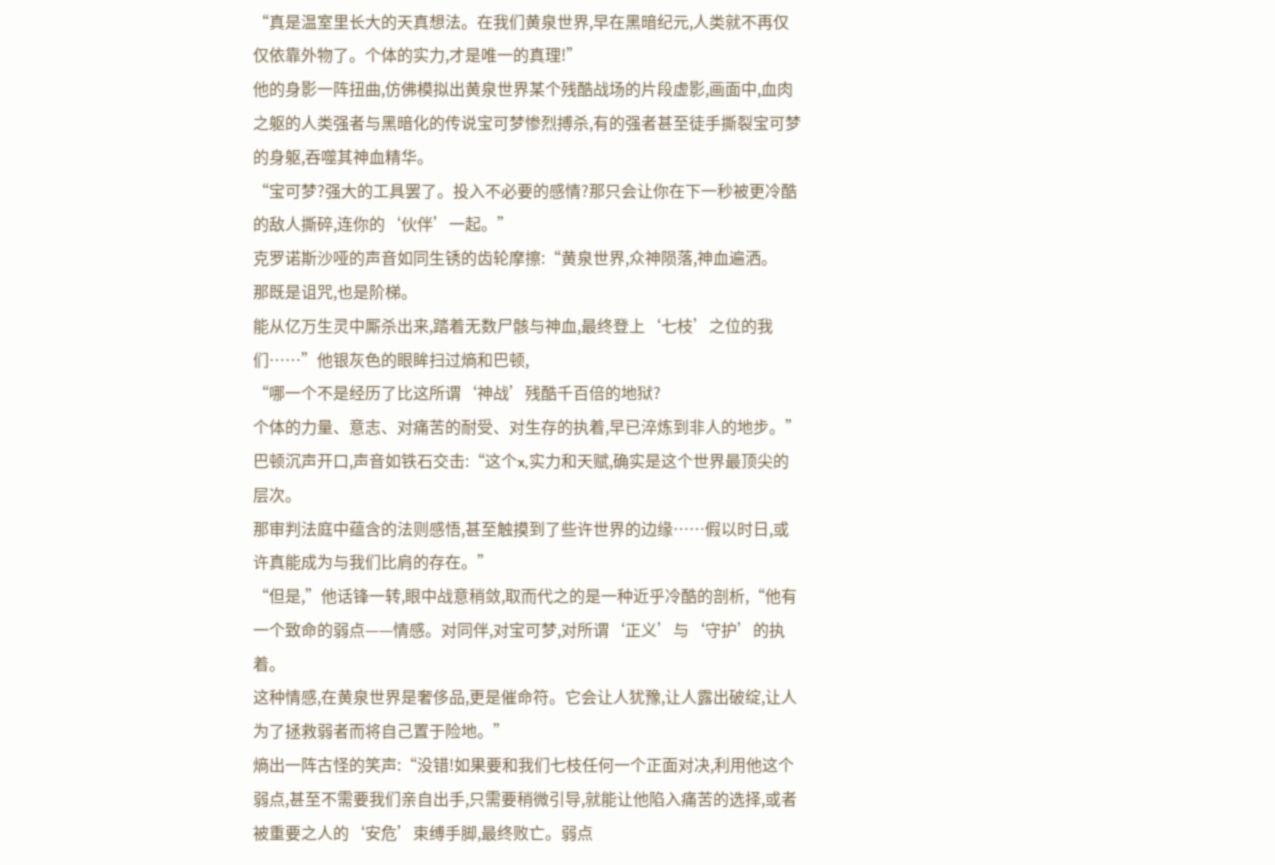“真是温室里长大的天真想法。在我们黄泉世界,早在黑暗纪元,人类就不再仅仅依靠外物了。个体的实力,才是唯一的真理!”
他的身影一阵扭曲,仿佛模拟出黄泉世界某个残酷战场的片段虚影,画面中,血肉之躯的人类强者与黑暗化的传说宝可梦惨烈搏杀,有的强者甚至徒手撕裂宝可梦的身躯,吞噬其神血精华。
“宝可梦?强大的工具罢了。投入不必要的感情?那只会让你在下一秒被更冷酷的敌人撕碎,连你的‘伙伴’一起。”
克罗诺斯沙哑的声音如同生锈的齿轮摩擦:“黄泉世界,众神陨落,神血遍洒。
那既是诅咒,也是阶梯。
能从亿万生灵中厮杀出来,踏着无数尸骸与神血,最终登上‘七枝’之位的我们……”他银灰色的眼眸扫过熵和巴顿,
“哪一个不是经历了比这所谓‘神战’残酷千百倍的地狱?
个体的力量、意志、对痛苦的耐受、对生存的执着,早已淬炼到非人的地步。”
巴顿沉声开口,声音如铁石交击:“这个x,实力和天赋,确实是这个世界最顶尖的层次。
那审判法庭中蕴含的法则感悟,甚至触摸到了些许世界的边缘……假以时日,或许真能成为与我们比肩的存在。”
“但是,”他话锋一转,眼中战意稍敛,取而代之的是一种近乎冷酷的剖析,“他有一个致命的弱点——情感。对同伴,对宝可梦,对所谓‘正义’与‘守护’的执着。
这种情感,在黄泉世界是奢侈品,更是催命符。它会让人犹豫,让人露出破绽,让人为了拯救弱者而将自己置于险地。”
熵出一阵古怪的笑声:“没错!如果要和我们七枝任何一个正面对决,利用他这个弱点,甚至不需要我们亲自出手,只需要稍微引导,就能让他陷入痛苦的选择,或者被重要之人的‘安危’束缚手脚,最终败亡。弱点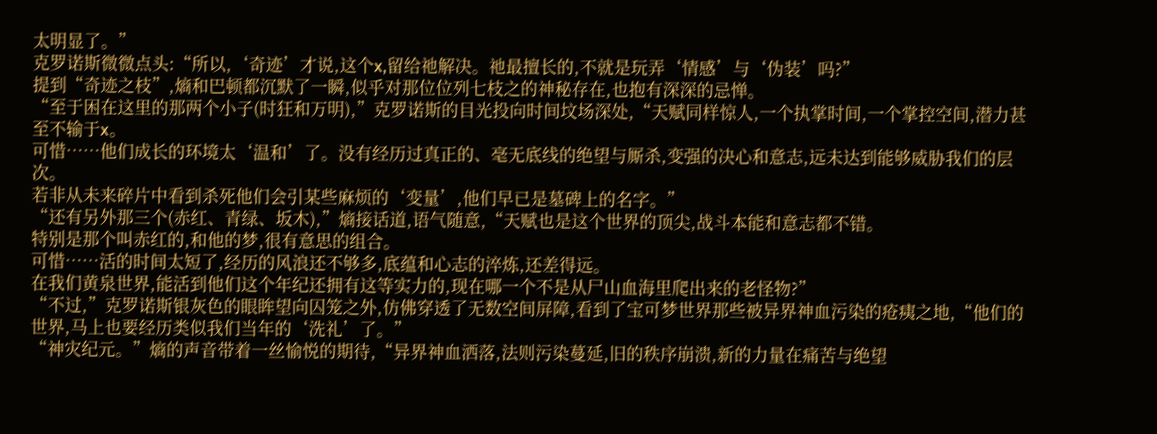太明显了。”
克罗诺斯微微点头:“所以,‘奇迹’才说,这个x,留给祂解决。祂最擅长的,不就是玩弄‘情感’与‘伪装’吗?”
提到“奇迹之枝”,熵和巴顿都沉默了一瞬,似乎对那位位列七枝之的神秘存在,也抱有深深的忌惮。
“至于困在这里的那两个小子(时狂和万明),”克罗诺斯的目光投向时间坟场深处,“天赋同样惊人,一个执掌时间,一个掌控空间,潜力甚至不输于x。
可惜……他们成长的环境太‘温和’了。没有经历过真正的、毫无底线的绝望与厮杀,变强的决心和意志,远未达到能够威胁我们的层次。
若非从未来碎片中看到杀死他们会引某些麻烦的‘变量’,他们早已是墓碑上的名字。”
“还有另外那三个(赤红、青绿、坂木),”熵接话道,语气随意,“天赋也是这个世界的顶尖,战斗本能和意志都不错。
特别是那个叫赤红的,和他的梦,很有意思的组合。
可惜……活的时间太短了,经历的风浪还不够多,底蕴和心志的淬炼,还差得远。
在我们黄泉世界,能活到他们这个年纪还拥有这等实力的,现在哪一个不是从尸山血海里爬出来的老怪物?”
“不过,”克罗诺斯银灰色的眼眸望向囚笼之外,仿佛穿透了无数空间屏障,看到了宝可梦世界那些被异界神血污染的疮痍之地,“他们的世界,马上也要经历类似我们当年的‘洗礼’了。”
“神灾纪元。”熵的声音带着一丝愉悦的期待,“异界神血洒落,法则污染蔓延,旧的秩序崩溃,新的力量在痛苦与绝望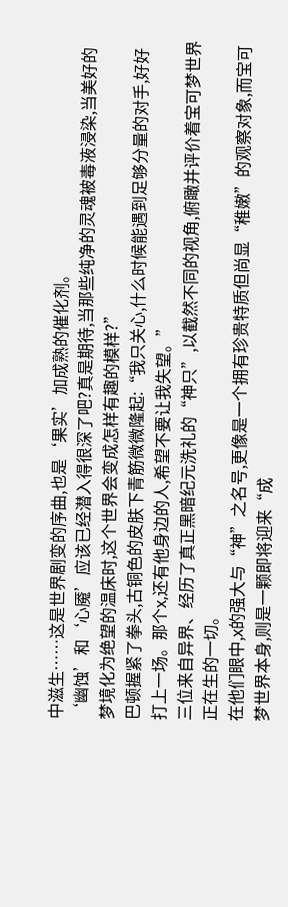中滋生……这是世界剧变的序曲,也是‘果实’加成熟的催化剂。
‘幽蚀’和‘心魇’应该已经潜入得很深了吧?真是期待,当那些纯净的灵魂被毒液浸染,当美好的梦境化为绝望的温床时,这个世界会变成怎样有趣的模样?”
巴顿握紧了拳头,古铜色的皮肤下青筋微微隆起:“我只关心,什么时候能遇到足够分量的对手,好好打上一场。那个x,还有他身边的人,希望不要让我失望。”
三位来自异界、经历了真正黑暗纪元洗礼的“神只”,以截然不同的视角,俯瞰并评价着宝可梦世界正在生的一切。
在他们眼中,x的强大与“神”之名号,更像是一个拥有珍贵特质但尚显“稚嫩”的观察对象,而宝可梦世界本身,则是一颗即将迎来“成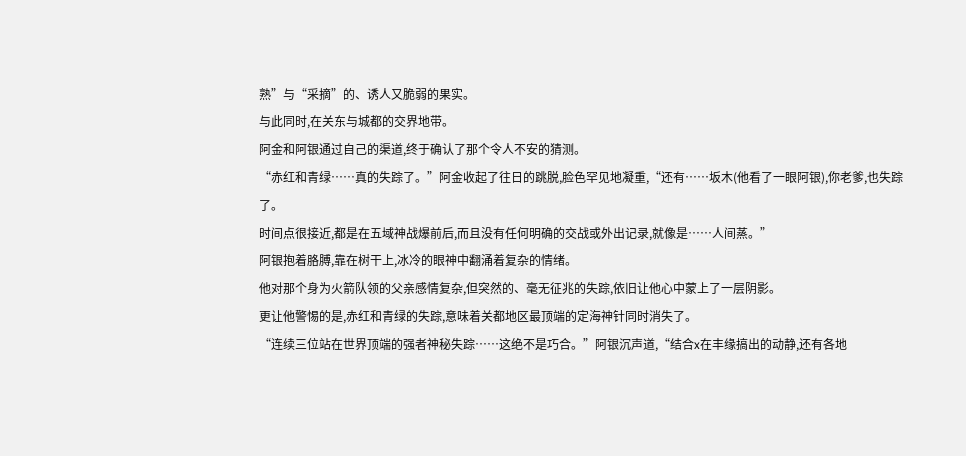熟”与“采摘”的、诱人又脆弱的果实。
与此同时,在关东与城都的交界地带。
阿金和阿银通过自己的渠道,终于确认了那个令人不安的猜测。
“赤红和青绿……真的失踪了。”阿金收起了往日的跳脱,脸色罕见地凝重,“还有……坂木(他看了一眼阿银),你老爹,也失踪了。
时间点很接近,都是在五域神战爆前后,而且没有任何明确的交战或外出记录,就像是……人间蒸。”
阿银抱着胳膊,靠在树干上,冰冷的眼神中翻涌着复杂的情绪。
他对那个身为火箭队领的父亲感情复杂,但突然的、毫无征兆的失踪,依旧让他心中蒙上了一层阴影。
更让他警惕的是,赤红和青绿的失踪,意味着关都地区最顶端的定海神针同时消失了。
“连续三位站在世界顶端的强者神秘失踪……这绝不是巧合。”阿银沉声道,“结合x在丰缘搞出的动静,还有各地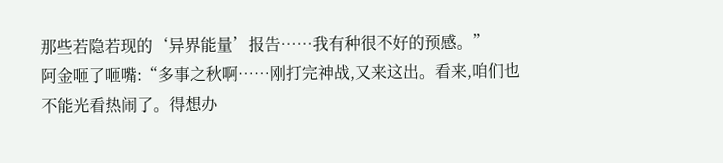那些若隐若现的‘异界能量’报告……我有种很不好的预感。”
阿金咂了咂嘴:“多事之秋啊……刚打完神战,又来这出。看来,咱们也不能光看热闹了。得想办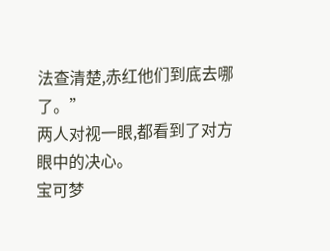法查清楚,赤红他们到底去哪了。”
两人对视一眼,都看到了对方眼中的决心。
宝可梦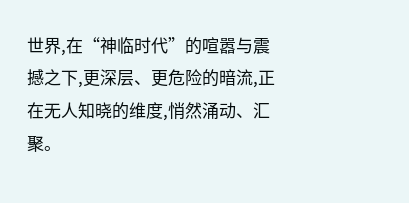世界,在“神临时代”的喧嚣与震撼之下,更深层、更危险的暗流,正在无人知晓的维度,悄然涌动、汇聚。